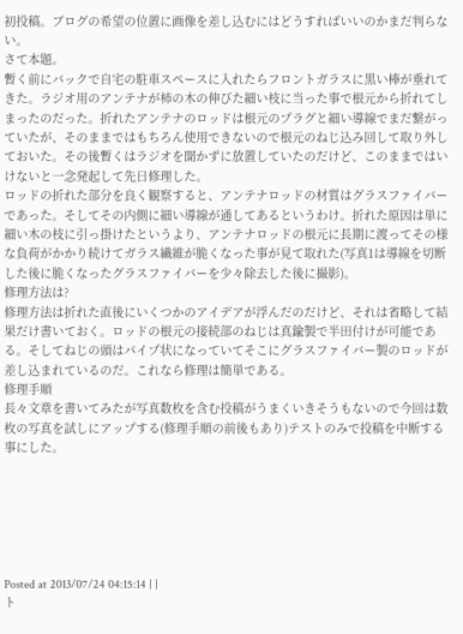初投稿。ブログの希望の位置に画像を差し込むにはどうすればいいのかまだ判らない。
さて本題。
暫く前にバックで自宅の駐車スペースに入れたらフロントガラスに黒い棒が垂れてきた。ラジオ用のアンテナが柿の木の伸びた細い枝に当った事で根元から折れてしまったのだった。折れたアンテナのロッドは根元のプラグと細い導線でまだ繋がっていたが、そのままではもちろん使用できないので根元のねじ込み回して取り外しておいた。その後暫くはラジオを聞かずに放置していたのだけど、このままではいけないと一念発起して先日修理した。
ロッドの折れた部分を良く観察すると、アンテナロッドの材質はグラスファイバーであった。そしてその内側に細い導線が通してあるというわけ。折れた原因は単に細い木の枝に引っ掛けたというより、アンテナロッドの根元に長期に渡ってその様な負荷がかかり続けてガラス繊維が脆くなった事が見て取れた(写真1は導線を切断した後に脆くなったグラスファイバーを少々除去した後に撮影)。
修理方法は?
修理方法は折れた直後にいくつかのアイデアが浮んだのだけど、それは省略して結果だけ書いておく。ロッドの根元の接続部のねじは真鍮製で半田付けが可能である。そしてねじの頭はパイプ状になっていてそこにグラスファイバー製のロッドが差し込まれているのだ。これなら修理は簡単である。
修理手順
長々文章を書いてみたが写真数枚を含む投稿がうまくいきそうもないので今回は数枚の写真を試しにアップする(修理手順の前後もあり)テストのみで投稿を中断する事にした。






Posted at 2013/07/24 04:15:14 | |
ト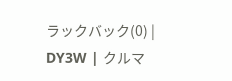ラックバック(0) |
DY3W | クルマ